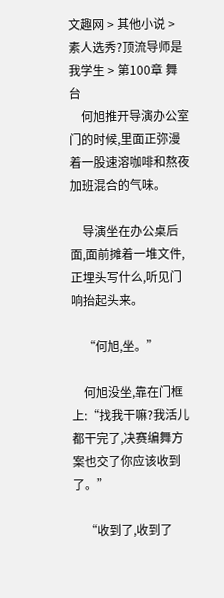文趣网 > 其他小说 > 素人选秀?顶流导师是我学生 > 第100章 舞台
    何旭推开导演办公室门的时候,里面正弥漫着一股速溶咖啡和熬夜加班混合的气味。

    导演坐在办公桌后面,面前摊着一堆文件,正埋头写什么,听见门响抬起头来。

    “何旭,坐。”

    何旭没坐,靠在门框上:“找我干嘛?我活儿都干完了,决赛编舞方案也交了你应该收到了。”

    “收到了,收到了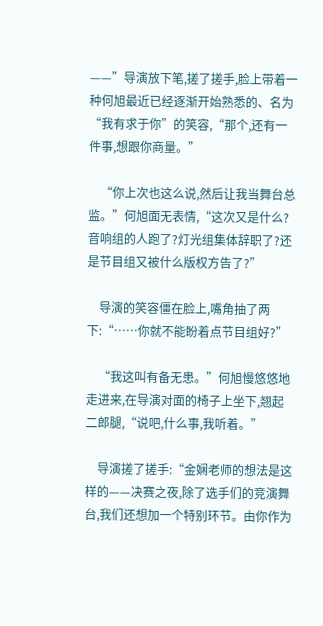——”导演放下笔,搓了搓手,脸上带着一种何旭最近已经逐渐开始熟悉的、名为“我有求于你”的笑容,“那个,还有一件事,想跟你商量。”

    “你上次也这么说,然后让我当舞台总监。”何旭面无表情,“这次又是什么?音响组的人跑了?灯光组集体辞职了?还是节目组又被什么版权方告了?”

    导演的笑容僵在脸上,嘴角抽了两下:“……你就不能盼着点节目组好?”

    “我这叫有备无患。”何旭慢悠悠地走进来,在导演对面的椅子上坐下,翘起二郎腿,“说吧,什么事,我听着。”

    导演搓了搓手:“金娴老师的想法是这样的——决赛之夜,除了选手们的竞演舞台,我们还想加一个特别环节。由你作为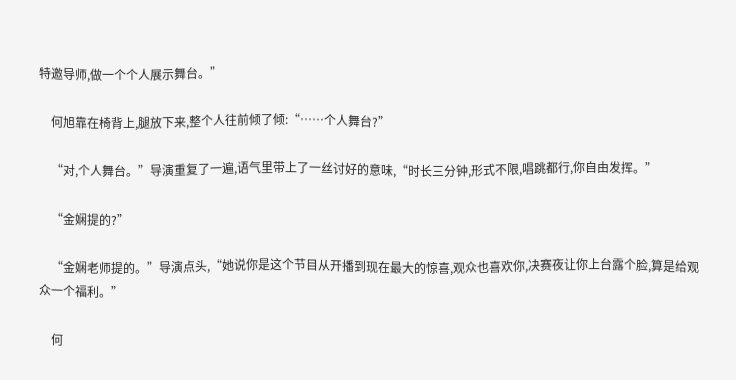特邀导师,做一个个人展示舞台。”

    何旭靠在椅背上,腿放下来,整个人往前倾了倾:“……个人舞台?”

    “对,个人舞台。”导演重复了一遍,语气里带上了一丝讨好的意味,“时长三分钟,形式不限,唱跳都行,你自由发挥。”

    “金娴提的?”

    “金娴老师提的。”导演点头,“她说你是这个节目从开播到现在最大的惊喜,观众也喜欢你,决赛夜让你上台露个脸,算是给观众一个福利。”

    何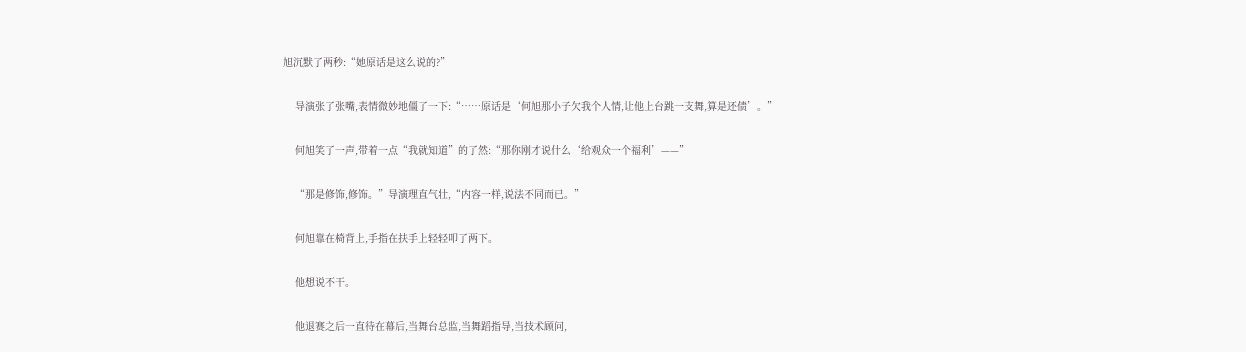旭沉默了两秒:“她原话是这么说的?”

    导演张了张嘴,表情微妙地僵了一下:“……原话是‘何旭那小子欠我个人情,让他上台跳一支舞,算是还债’。”

    何旭笑了一声,带着一点“我就知道”的了然:“那你刚才说什么‘给观众一个福利’——”

    “那是修饰,修饰。”导演理直气壮,“内容一样,说法不同而已。”

    何旭靠在椅背上,手指在扶手上轻轻叩了两下。

    他想说不干。

    他退赛之后一直待在幕后,当舞台总监,当舞蹈指导,当技术顾问,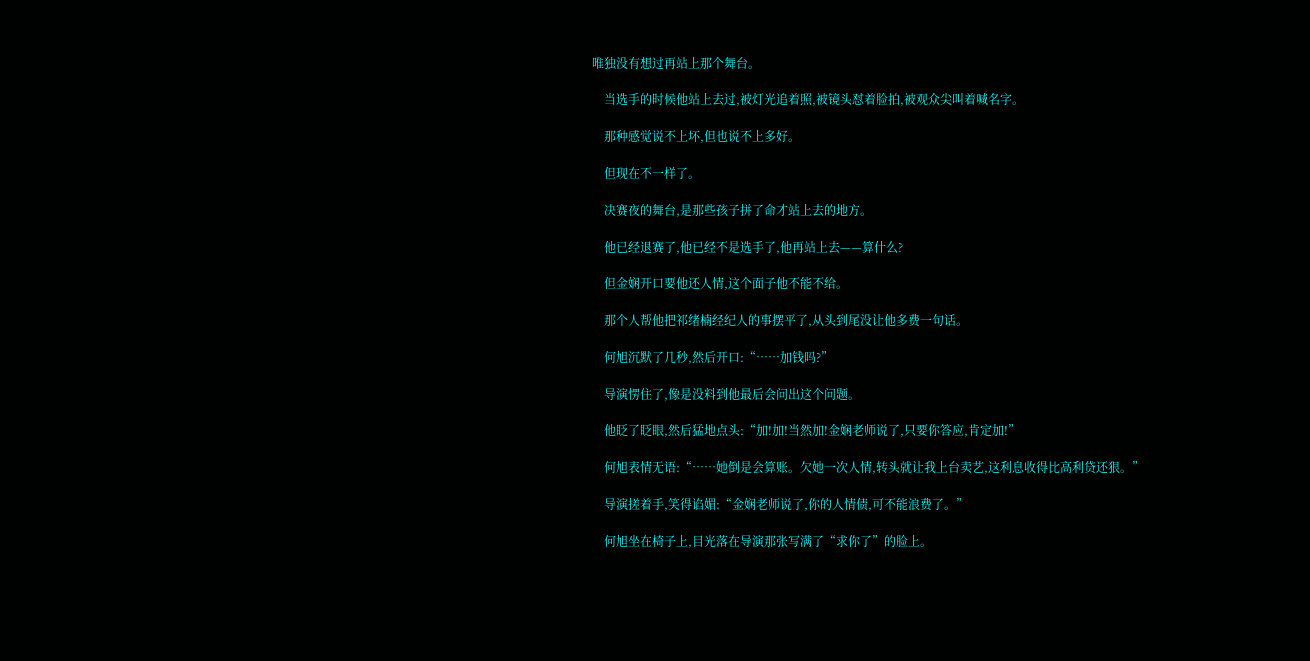唯独没有想过再站上那个舞台。

    当选手的时候他站上去过,被灯光追着照,被镜头怼着脸拍,被观众尖叫着喊名字。

    那种感觉说不上坏,但也说不上多好。

    但现在不一样了。

    决赛夜的舞台,是那些孩子拼了命才站上去的地方。

    他已经退赛了,他已经不是选手了,他再站上去——算什么?

    但金娴开口要他还人情,这个面子他不能不给。

    那个人帮他把祁绪楠经纪人的事摆平了,从头到尾没让他多费一句话。

    何旭沉默了几秒,然后开口:“……加钱吗?”

    导演愣住了,像是没料到他最后会问出这个问题。

    他眨了眨眼,然后猛地点头:“加!加!当然加!金娴老师说了,只要你答应,肯定加!”

    何旭表情无语:“……她倒是会算账。欠她一次人情,转头就让我上台卖艺,这利息收得比高利贷还狠。”

    导演搓着手,笑得谄媚:“金娴老师说了,你的人情债,可不能浪费了。”

    何旭坐在椅子上,目光落在导演那张写满了“求你了”的脸上。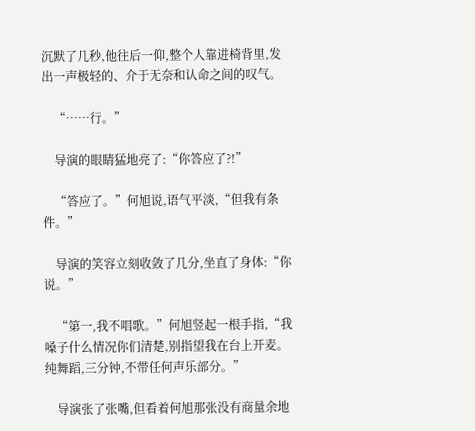沉默了几秒,他往后一仰,整个人靠进椅背里,发出一声极轻的、介于无奈和认命之间的叹气。

    “……行。”

    导演的眼睛猛地亮了:“你答应了?!”

    “答应了。”何旭说,语气平淡,“但我有条件。”

    导演的笑容立刻收敛了几分,坐直了身体:“你说。”

    “第一,我不唱歌。”何旭竖起一根手指,“我嗓子什么情况你们清楚,别指望我在台上开麦。纯舞蹈,三分钟,不带任何声乐部分。”

    导演张了张嘴,但看着何旭那张没有商量余地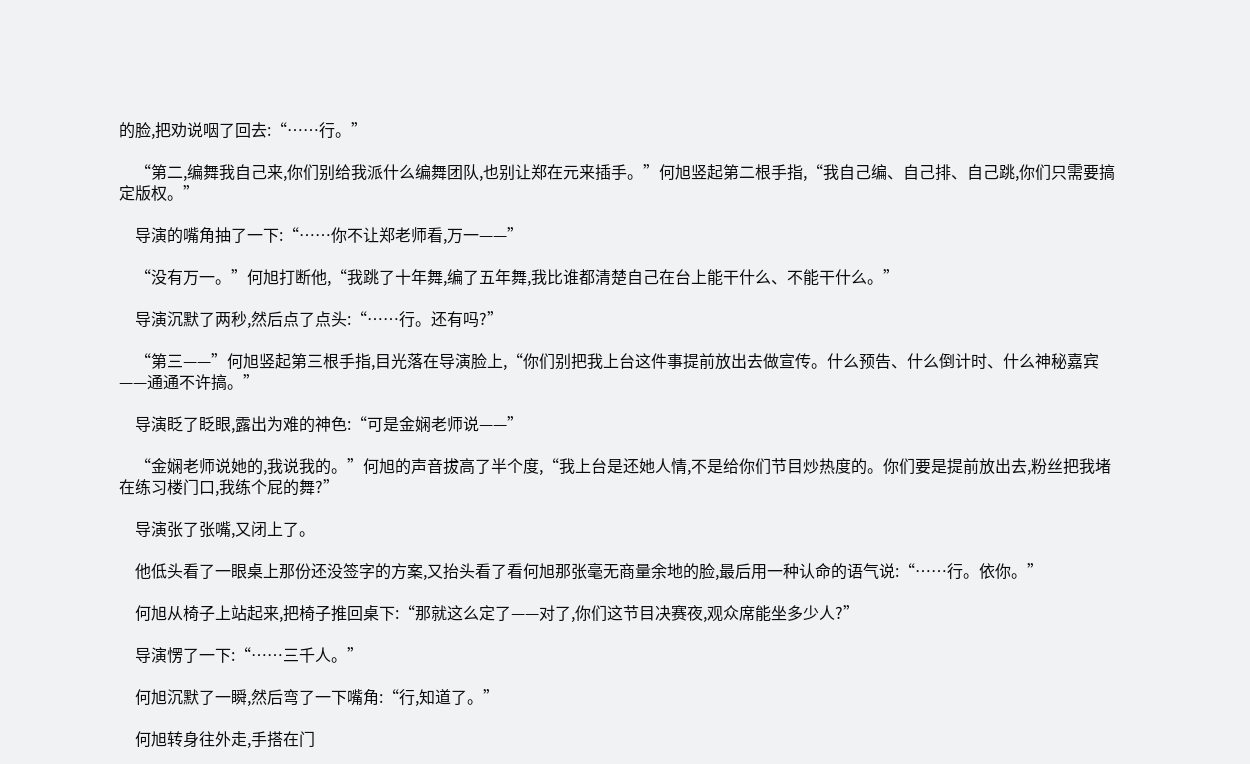的脸,把劝说咽了回去:“……行。”

    “第二,编舞我自己来,你们别给我派什么编舞团队,也别让郑在元来插手。”何旭竖起第二根手指,“我自己编、自己排、自己跳,你们只需要搞定版权。”

    导演的嘴角抽了一下:“……你不让郑老师看,万一——”

    “没有万一。”何旭打断他,“我跳了十年舞,编了五年舞,我比谁都清楚自己在台上能干什么、不能干什么。”

    导演沉默了两秒,然后点了点头:“……行。还有吗?”

    “第三——”何旭竖起第三根手指,目光落在导演脸上,“你们别把我上台这件事提前放出去做宣传。什么预告、什么倒计时、什么神秘嘉宾——通通不许搞。”

    导演眨了眨眼,露出为难的神色:“可是金娴老师说——”

    “金娴老师说她的,我说我的。”何旭的声音拔高了半个度,“我上台是还她人情,不是给你们节目炒热度的。你们要是提前放出去,粉丝把我堵在练习楼门口,我练个屁的舞?”

    导演张了张嘴,又闭上了。

    他低头看了一眼桌上那份还没签字的方案,又抬头看了看何旭那张毫无商量余地的脸,最后用一种认命的语气说:“……行。依你。”

    何旭从椅子上站起来,把椅子推回桌下:“那就这么定了——对了,你们这节目决赛夜,观众席能坐多少人?”

    导演愣了一下:“……三千人。”

    何旭沉默了一瞬,然后弯了一下嘴角:“行,知道了。”

    何旭转身往外走,手搭在门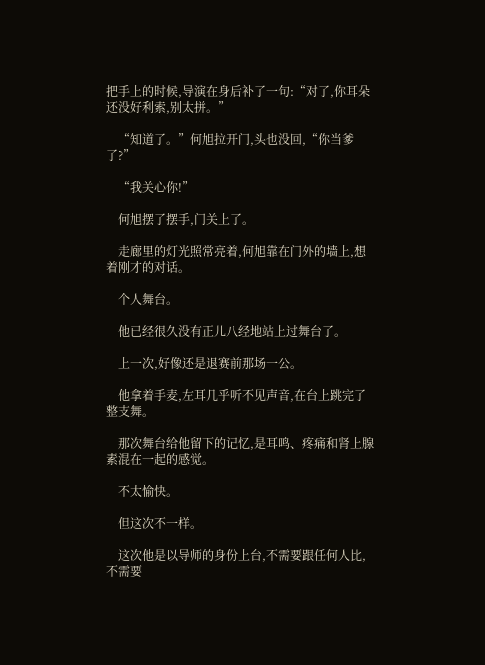把手上的时候,导演在身后补了一句:“对了,你耳朵还没好利索,别太拼。”

    “知道了。”何旭拉开门,头也没回,“你当爹了?”

    “我关心你!”

    何旭摆了摆手,门关上了。

    走廊里的灯光照常亮着,何旭靠在门外的墙上,想着刚才的对话。

    个人舞台。

    他已经很久没有正儿八经地站上过舞台了。

    上一次,好像还是退赛前那场一公。

    他拿着手麦,左耳几乎听不见声音,在台上跳完了整支舞。

    那次舞台给他留下的记忆,是耳鸣、疼痛和肾上腺素混在一起的感觉。

    不太愉快。

    但这次不一样。

    这次他是以导师的身份上台,不需要跟任何人比,不需要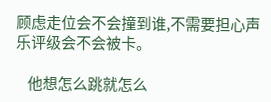顾虑走位会不会撞到谁,不需要担心声乐评级会不会被卡。

    他想怎么跳就怎么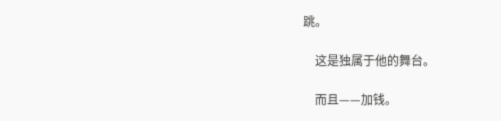跳。

    这是独属于他的舞台。

    而且——加钱。